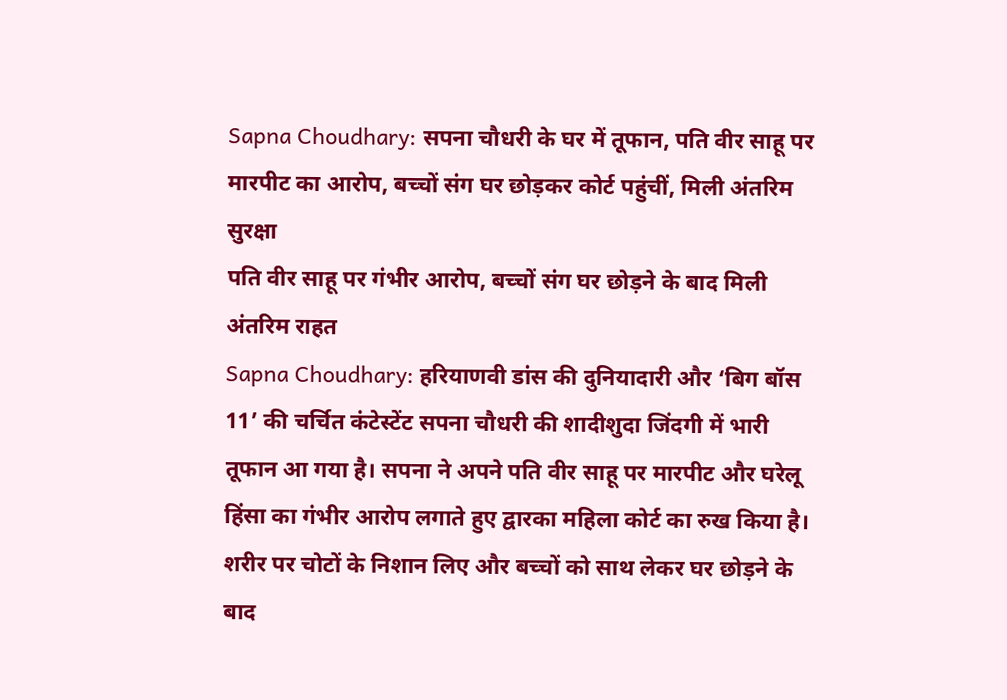Sapna Choudhary: सपना चौधरी के घर में तूफान, पति वीर साहू पर मारपीट का आरोप, बच्चों संग घर छोड़कर कोर्ट पहुंचीं, मिली अंतरिम सुरक्षा
पति वीर साहू पर गंभीर आरोप, बच्चों संग घर छोड़ने के बाद मिली अंतरिम राहत
Sapna Choudhary: हरियाणवी डांस की दुनियादारी और ‘बिग बॉस 11’ की चर्चित कंटेस्टेंट सपना चौधरी की शादीशुदा जिंदगी में भारी तूफान आ गया है। सपना ने अपने पति वीर साहू पर मारपीट और घरेलू हिंसा का गंभीर आरोप लगाते हुए द्वारका महिला कोर्ट का रुख किया है। शरीर पर चोटों के निशान लिए और बच्चों को साथ लेकर घर छोड़ने के बाद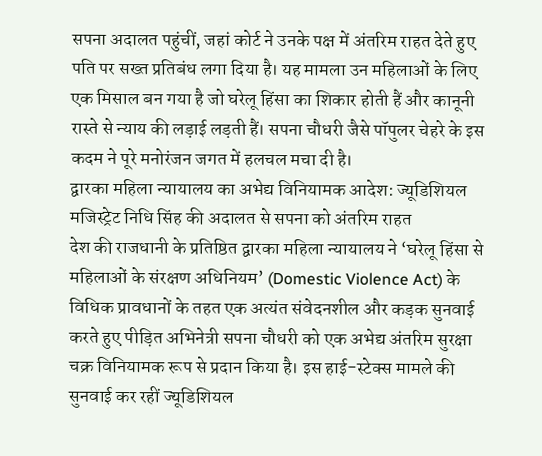सपना अदालत पहुंचीं, जहां कोर्ट ने उनके पक्ष में अंतरिम राहत देते हुए पति पर सख्त प्रतिबंध लगा दिया है। यह मामला उन महिलाओं के लिए एक मिसाल बन गया है जो घरेलू हिंसा का शिकार होती हैं और कानूनी रास्ते से न्याय की लड़ाई लड़ती हैं। सपना चौधरी जैसे पॉपुलर चेहरे के इस कदम ने पूरे मनोरंजन जगत में हलचल मचा दी है।
द्वारका महिला न्यायालय का अभेद्य विनियामक आदेश: ज्यूडिशियल मजिस्ट्रेट निधि सिंह की अदालत से सपना को अंतरिम राहत
देश की राजधानी के प्रतिष्ठित द्वारका महिला न्यायालय ने ‘घरेलू हिंसा से महिलाओं के संरक्षण अधिनियम’ (Domestic Violence Act) के विधिक प्रावधानों के तहत एक अत्यंत संवेदनशील और कड़क सुनवाई करते हुए पीड़ित अभिनेत्री सपना चौधरी को एक अभेद्य अंतरिम सुरक्षा चक्र विनियामक रूप से प्रदान किया है। इस हाई-स्टेक्स मामले की सुनवाई कर रहीं ज्यूडिशियल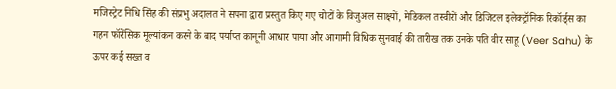मजिस्ट्रेट निधि सिंह की संप्रभु अदालत ने सपना द्वारा प्रस्तुत किए गए चोटों के विजुअल साक्ष्यों, मेडिकल तस्वीरों और डिजिटल इलेक्ट्रॉनिक रिकॉर्ड्स का गहन फॉरेंसिक मूल्यांकन करने के बाद पर्याप्त कानूनी आधार पाया और आगामी विधिक सुनवाई की तारीख तक उनके पति वीर साहू (Veer Sahu) के ऊपर कई सख्त व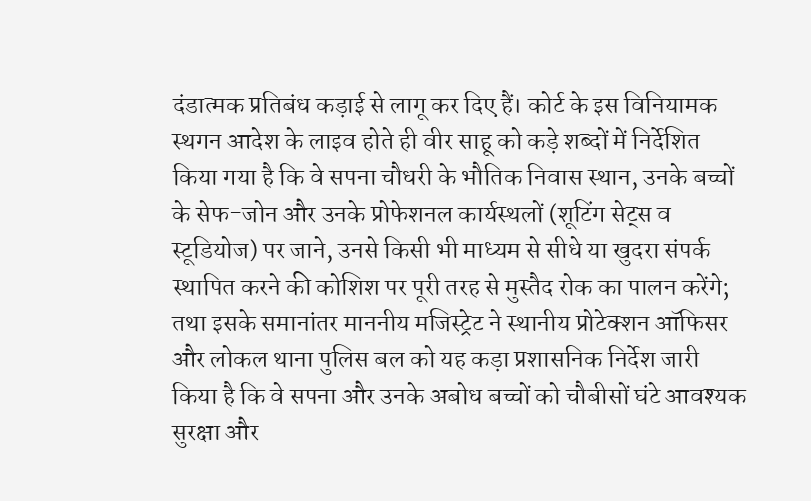दंडात्मक प्रतिबंध कड़ाई से लागू कर दिए हैं। कोर्ट के इस विनियामक स्थगन आदेश के लाइव होते ही वीर साहू को कड़े शब्दों में निर्देशित किया गया है कि वे सपना चौधरी के भौतिक निवास स्थान, उनके बच्चों के सेफ-जोन और उनके प्रोफेशनल कार्यस्थलों (शूटिंग सेट्स व स्टूडियोज) पर जाने, उनसे किसी भी माध्यम से सीधे या खुदरा संपर्क स्थापित करने की कोशिश पर पूरी तरह से मुस्तैद रोक का पालन करेंगे; तथा इसके समानांतर माननीय मजिस्ट्रेट ने स्थानीय प्रोटेक्शन ऑफिसर और लोकल थाना पुलिस बल को यह कड़ा प्रशासनिक निर्देश जारी किया है कि वे सपना और उनके अबोध बच्चों को चौबीसों घंटे आवश्यक सुरक्षा और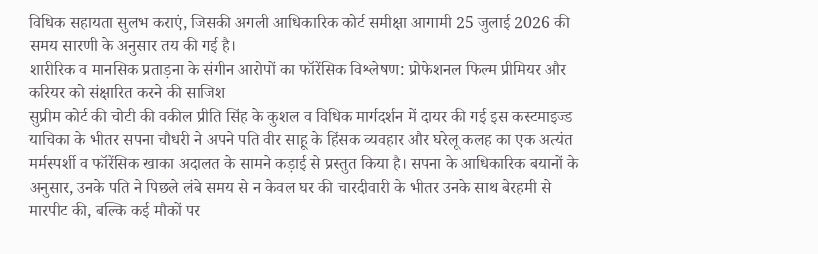विधिक सहायता सुलभ कराएं, जिसकी अगली आधिकारिक कोर्ट समीक्षा आगामी 25 जुलाई 2026 की समय सारणी के अनुसार तय की गई है।
शारीरिक व मानसिक प्रताड़ना के संगीन आरोपों का फॉरेंसिक विश्लेषण: प्रोफेशनल फिल्म प्रीमियर और करियर को संक्षारित करने की साजिश
सुप्रीम कोर्ट की चोटी की वकील प्रीति सिंह के कुशल व विधिक मार्गदर्शन में दायर की गई इस कस्टमाइज्ड याचिका के भीतर सपना चौधरी ने अपने पति वीर साहू के हिंसक व्यवहार और घरेलू कलह का एक अत्यंत मर्मस्पर्शी व फॉरेंसिक खाका अदालत के सामने कड़ाई से प्रस्तुत किया है। सपना के आधिकारिक बयानों के अनुसार, उनके पति ने पिछले लंबे समय से न केवल घर की चारदीवारी के भीतर उनके साथ बेरहमी से मारपीट की, बल्कि कई मौकों पर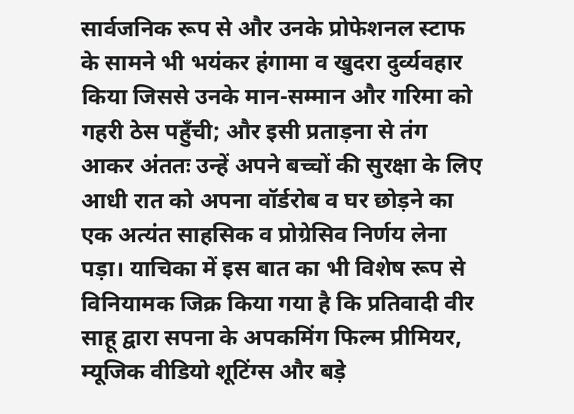सार्वजनिक रूप से और उनके प्रोफेशनल स्टाफ के सामने भी भयंकर हंगामा व खुदरा दुर्व्यवहार किया जिससे उनके मान-सम्मान और गरिमा को गहरी ठेस पहुँची; और इसी प्रताड़ना से तंग आकर अंततः उन्हें अपने बच्चों की सुरक्षा के लिए आधी रात को अपना वॉर्डरोब व घर छोड़ने का एक अत्यंत साहसिक व प्रोग्रेसिव निर्णय लेना पड़ा। याचिका में इस बात का भी विशेष रूप से विनियामक जिक्र किया गया है कि प्रतिवादी वीर साहू द्वारा सपना के अपकमिंग फिल्म प्रीमियर, म्यूजिक वीडियो शूटिंग्स और बड़े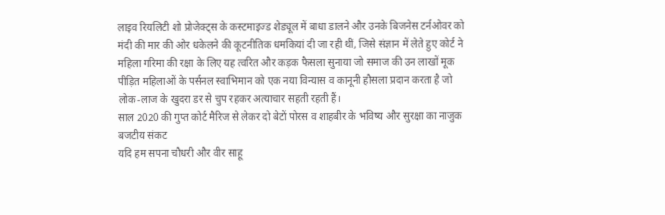लाइव रियलिटी शो प्रोजेक्ट्स के कस्टमाइज्ड शेड्यूल में बाधा डालने और उनके बिजनेस टर्नओवर को मंदी की मार की ओर धकेलने की कूटनीतिक धमकियां दी जा रही थीं, जिसे संज्ञान में लेते हुए कोर्ट ने महिला गरिमा की रक्षा के लिए यह त्वरित और कड़क फैसला सुनाया जो समाज की उन लाखों मूक पीड़ित महिलाओं के पर्सनल स्वाभिमान को एक नया विन्यास व कानूनी हौसला प्रदान करता है जो लोक-लाज के खुदरा डर से चुप रहकर अत्याचार सहती रहती हैं।
साल 2020 की गुप्त कोर्ट मैरिज से लेकर दो बेटों पोरस व शाहबीर के भविष्य और सुरक्षा का नाजुक बजटीय संकट
यदि हम सपना चौधरी और वीर साहू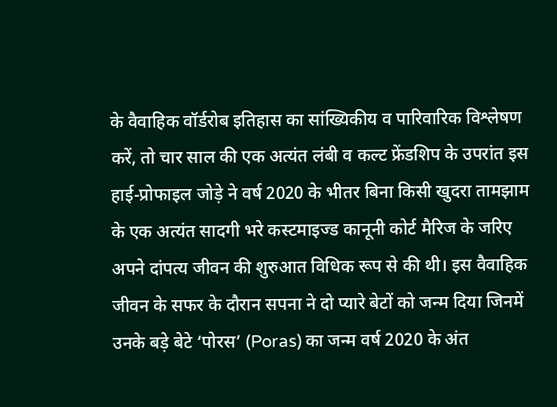के वैवाहिक वॉर्डरोब इतिहास का सांख्यिकीय व पारिवारिक विश्लेषण करें, तो चार साल की एक अत्यंत लंबी व कल्ट फ्रेंडशिप के उपरांत इस हाई-प्रोफाइल जोड़े ने वर्ष 2020 के भीतर बिना किसी खुदरा तामझाम के एक अत्यंत सादगी भरे कस्टमाइज्ड कानूनी कोर्ट मैरिज के जरिए अपने दांपत्य जीवन की शुरुआत विधिक रूप से की थी। इस वैवाहिक जीवन के सफर के दौरान सपना ने दो प्यारे बेटों को जन्म दिया जिनमें उनके बड़े बेटे ‘पोरस’ (Poras) का जन्म वर्ष 2020 के अंत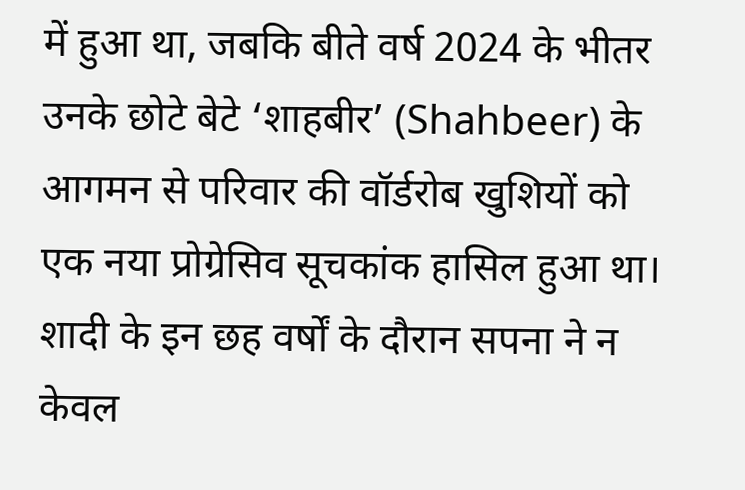में हुआ था, जबकि बीते वर्ष 2024 के भीतर उनके छोटे बेटे ‘शाहबीर’ (Shahbeer) के आगमन से परिवार की वॉर्डरोब खुशियों को एक नया प्रोग्रेसिव सूचकांक हासिल हुआ था। शादी के इन छह वर्षों के दौरान सपना ने न केवल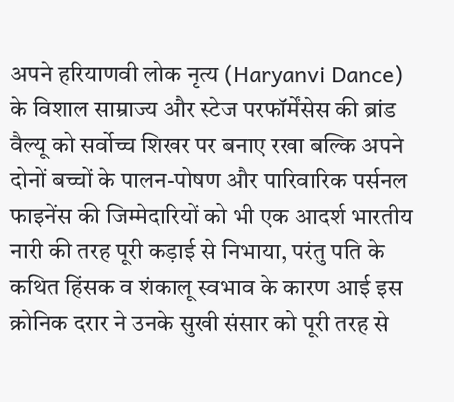अपने हरियाणवी लोक नृत्य (Haryanvi Dance) के विशाल साम्राज्य और स्टेज परफॉर्मेंसेस की ब्रांड वैल्यू को सर्वोच्च शिखर पर बनाए रखा बल्कि अपने दोनों बच्चों के पालन-पोषण और पारिवारिक पर्सनल फाइनेंस की जिम्मेदारियों को भी एक आदर्श भारतीय नारी की तरह पूरी कड़ाई से निभाया, परंतु पति के कथित हिंसक व शंकालू स्वभाव के कारण आई इस क्रोनिक दरार ने उनके सुखी संसार को पूरी तरह से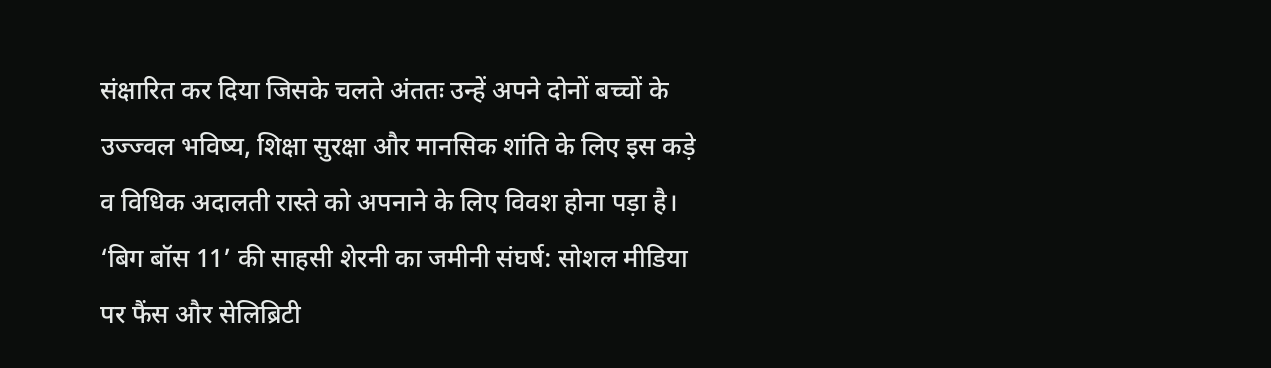संक्षारित कर दिया जिसके चलते अंततः उन्हें अपने दोनों बच्चों के उज्ज्वल भविष्य, शिक्षा सुरक्षा और मानसिक शांति के लिए इस कड़े व विधिक अदालती रास्ते को अपनाने के लिए विवश होना पड़ा है।
‘बिग बॉस 11’ की साहसी शेरनी का जमीनी संघर्ष: सोशल मीडिया पर फैंस और सेलिब्रिटी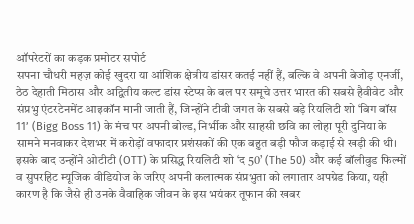ऑपरेटरों का कड़क प्रमोटर सपोर्ट
सपना चौधरी महज़ कोई खुदरा या आंशिक क्षेत्रीय डांसर कतई नहीं हैं, बल्कि वे अपनी बेजोड़ एनर्जी, ठेठ देहाती मिठास और अद्वितीय कल्ट डांस स्टेप्स के बल पर समूचे उत्तर भारत की सबसे हैवीवेट और संप्रभु एंटरटेनमेंट आइकॉन मानी जाती हैं, जिन्होंने टीवी जगत के सबसे बड़े रियलिटी शो ‘बिग बॉस 11’ (Bigg Boss 11) के मंच पर अपनी बोल्ड, निर्भीक और साहसी छवि का लोहा पूरी दुनिया के सामने मनवाकर देशभर में करोड़ों वफादार प्रशंसकों की एक बहुत बड़ी फौज कड़ाई से खड़ी की थी। इसके बाद उन्होंने ओटीटी (OTT) के प्रसिद्ध रियलिटी शो ‘द 50’ (The 50) और कई बॉलीवुड फिल्मों व सुपरहिट म्यूजिक वीडियोज के जरिए अपनी कलात्मक संप्रभुता को लगातार अपग्रेड किया, यही कारण है कि जैसे ही उनके वैवाहिक जीवन के इस भयंकर तूफान की खबर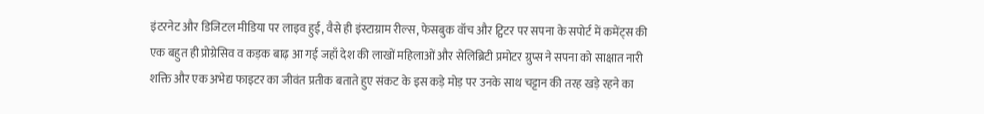इंटरनेट और डिजिटल मीडिया पर लाइव हुई, वैसे ही इंस्टाग्राम रील्स, फेसबुक वॉच और ट्विटर पर सपना के सपोर्ट में कमेंट्स की एक बहुत ही प्रोग्रेसिव व कड़क बाढ़ आ गई जहाँ देश की लाखों महिलाओं और सेलिब्रिटी प्रमोटर ग्रुप्स ने सपना को साक्षात नारी शक्ति और एक अभेद्य फाइटर का जीवंत प्रतीक बताते हुए संकट के इस कड़े मोड़ पर उनके साथ चट्टान की तरह खड़े रहने का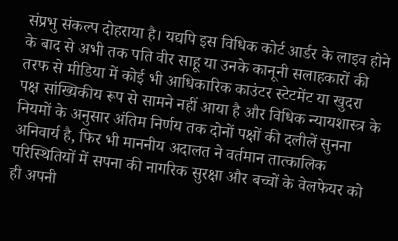संप्रभु संकल्प दोहराया है। यद्यपि इस विधिक कोर्ट आर्डर के लाइव होने के बाद से अभी तक पति वीर साहू या उनके कानूनी सलाहकारों की तरफ से मीडिया में कोई भी आधिकारिक काउंटर स्टेटमेंट या खुदरा पक्ष सांख्यिकीय रूप से सामने नहीं आया है और विधिक न्यायशास्त्र के नियमों के अनुसार अंतिम निर्णय तक दोनों पक्षों की दलीलें सुनना अनिवार्य है, फिर भी माननीय अदालत ने वर्तमान तात्कालिक परिस्थितियों में सपना की नागरिक सुरक्षा और बच्चों के वेलफेयर को ही अपनी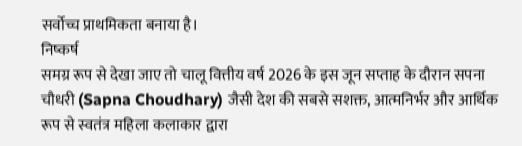सर्वोच्च प्राथमिकता बनाया है।
निष्कर्ष
समग्र रूप से देखा जाए तो चालू वित्तीय वर्ष 2026 के इस जून सप्ताह के दौरान सपना चौधरी (Sapna Choudhary) जैसी देश की सबसे सशक्त, आत्मनिर्भर और आर्थिक रूप से स्वतंत्र महिला कलाकार द्वारा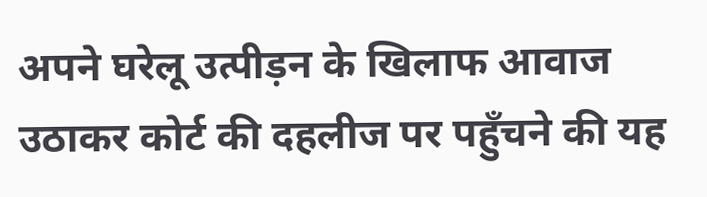अपने घरेलू उत्पीड़न के खिलाफ आवाज उठाकर कोर्ट की दहलीज पर पहुँचने की यह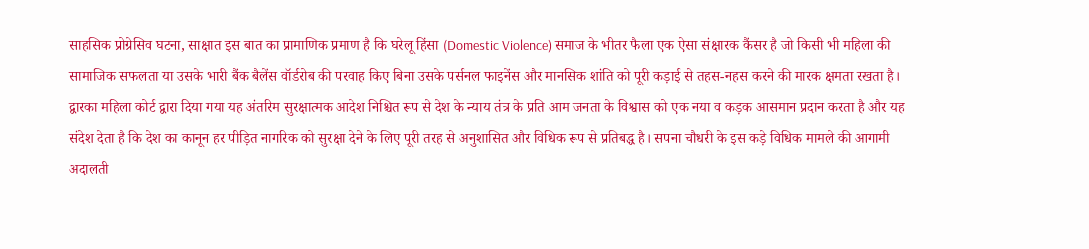साहसिक प्रोग्रेसिव घटना, साक्षात इस बात का प्रामाणिक प्रमाण है कि घरेलू हिंसा (Domestic Violence) समाज के भीतर फैला एक ऐसा संक्षारक कैंसर है जो किसी भी महिला की सामाजिक सफलता या उसके भारी बैंक बैलेंस वॉर्डरोब की परवाह किए बिना उसके पर्सनल फाइनेंस और मानसिक शांति को पूरी कड़ाई से तहस-नहस करने की मारक क्षमता रखता है। द्वारका महिला कोर्ट द्वारा दिया गया यह अंतरिम सुरक्षात्मक आदेश निश्चित रूप से देश के न्याय तंत्र के प्रति आम जनता के विश्वास को एक नया व कड़क आसमान प्रदान करता है और यह संदेश देता है कि देश का कानून हर पीड़ित नागरिक को सुरक्षा देने के लिए पूरी तरह से अनुशासित और विधिक रूप से प्रतिबद्ध है। सपना चौधरी के इस कड़े विधिक मामले की आगामी अदालती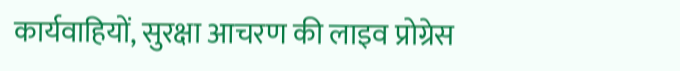कार्यवाहियों, सुरक्षा आचरण की लाइव प्रोग्रेस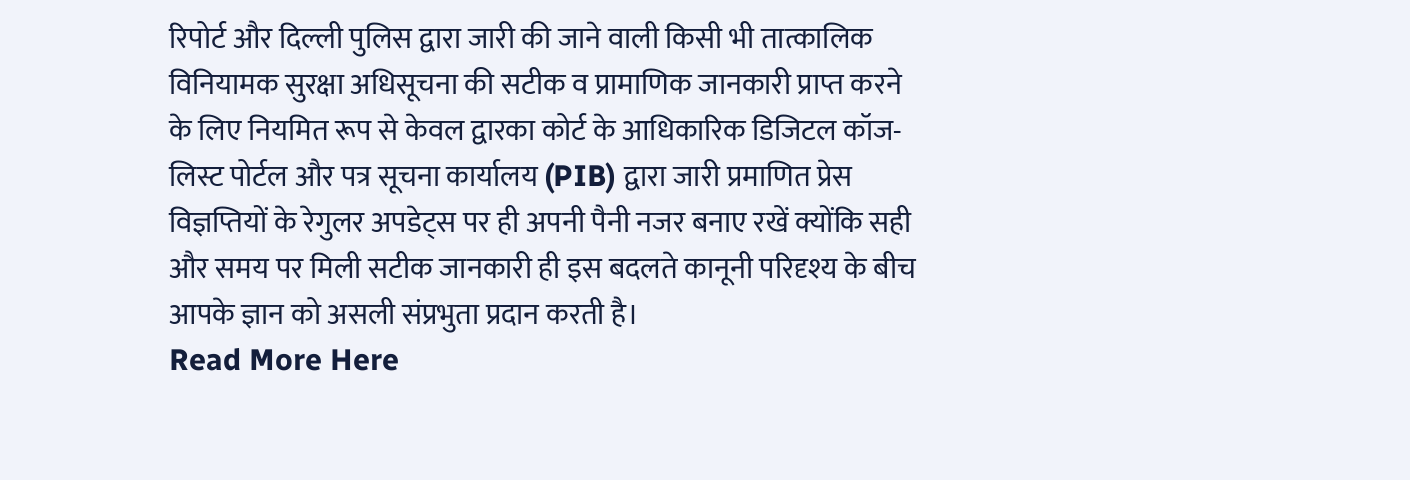रिपोर्ट और दिल्ली पुलिस द्वारा जारी की जाने वाली किसी भी तात्कालिक विनियामक सुरक्षा अधिसूचना की सटीक व प्रामाणिक जानकारी प्राप्त करने के लिए नियमित रूप से केवल द्वारका कोर्ट के आधिकारिक डिजिटल कॉज-लिस्ट पोर्टल और पत्र सूचना कार्यालय (PIB) द्वारा जारी प्रमाणित प्रेस विज्ञप्तियों के रेगुलर अपडेट्स पर ही अपनी पैनी नजर बनाए रखें क्योंकि सही और समय पर मिली सटीक जानकारी ही इस बदलते कानूनी परिदृश्य के बीच आपके ज्ञान को असली संप्रभुता प्रदान करती है।
Read More Here